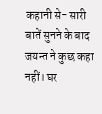कहानी से- सारी बातें सुनने के बाद जयन्त ने कुछ कहा नहीं। घर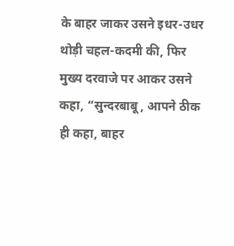के बाहर जाकर उसने इधर-उधर थोड़ी चहल-कदमी की, फिर मुख्य दरवाजे पर आकर उसने कहा, “सुन्दरबाबू, आपने ठीक ही कहा, बाहर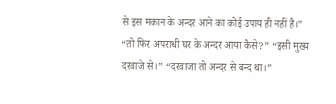से इस मकान के अन्दर आने का कोई उपाय ही नहीं है।” “तो फिर अपराधी घर के अन्दर आया कैसे?” “इसी मुख्य दरवाजे से।” “दरवाजा तो अन्दर से बन्द था।”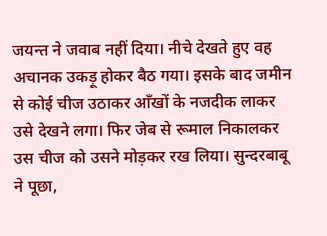जयन्त ने जवाब नहीं दिया। नीचे देखते हुए वह अचानक उकड़ू होकर बैठ गया। इसके बाद जमीन से कोई चीज उठाकर आँखों के नजदीक लाकर उसे देखने लगा। फिर जेब से रूमाल निकालकर उस चीज को उसने मोड़कर रख लिया। सुन्दरबाबू ने पूछा,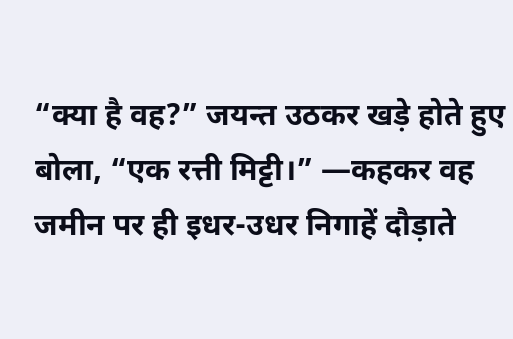“क्या है वह?” जयन्त उठकर खड़े होते हुए बोला, “एक रत्ती मिट्टी।” —कहकर वह जमीन पर ही इधर-उधर निगाहें दौड़ाते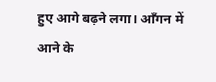हुए आगे बढ़ने लगा। आँगन में आने के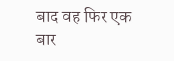बाद वह फिर एक बार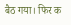बैठ गया। फिर क